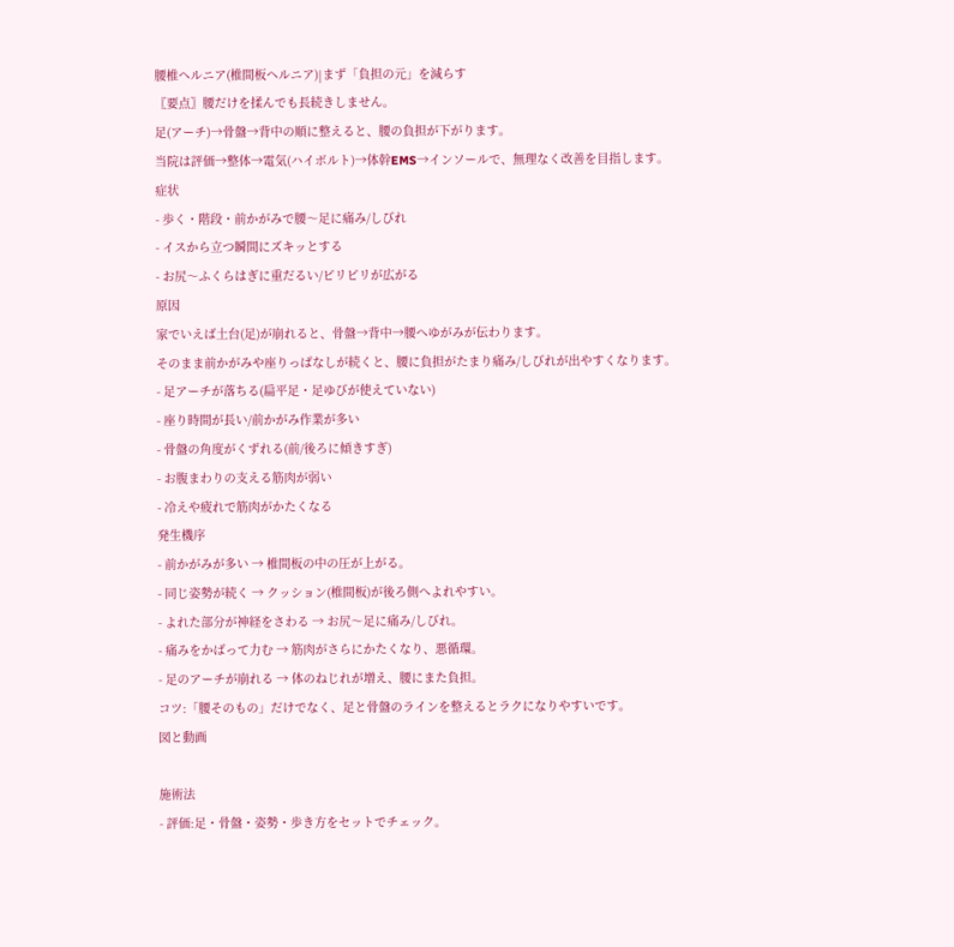腰椎ヘルニア(椎間板ヘルニア)|まず「負担の元」を減らす
〖要点〗腰だけを揉んでも長続きしません。
足(アーチ)→骨盤→背中の順に整えると、腰の負担が下がります。
当院は評価→整体→電気(ハイボルト)→体幹EMS→インソールで、無理なく改善を目指します。
症状
- 歩く・階段・前かがみで腰〜足に痛み/しびれ
- イスから立つ瞬間にズキッとする
- お尻〜ふくらはぎに重だるい/ピリピリが広がる
原因
家でいえば土台(足)が崩れると、骨盤→背中→腰へゆがみが伝わります。
そのまま前かがみや座りっぱなしが続くと、腰に負担がたまり痛み/しびれが出やすくなります。
- 足アーチが落ちる(扁平足・足ゆびが使えていない)
- 座り時間が長い/前かがみ作業が多い
- 骨盤の角度がくずれる(前/後ろに傾きすぎ)
- お腹まわりの支える筋肉が弱い
- 冷えや疲れで筋肉がかたくなる
発生機序
- 前かがみが多い → 椎間板の中の圧が上がる。
- 同じ姿勢が続く → クッション(椎間板)が後ろ側へよれやすい。
- よれた部分が神経をさわる → お尻〜足に痛み/しびれ。
- 痛みをかばって力む → 筋肉がさらにかたくなり、悪循環。
- 足のアーチが崩れる → 体のねじれが増え、腰にまた負担。
コツ:「腰そのもの」だけでなく、足と骨盤のラインを整えるとラクになりやすいです。
図と動画

施術法
- 評価:足・骨盤・姿勢・歩き方をセットでチェック。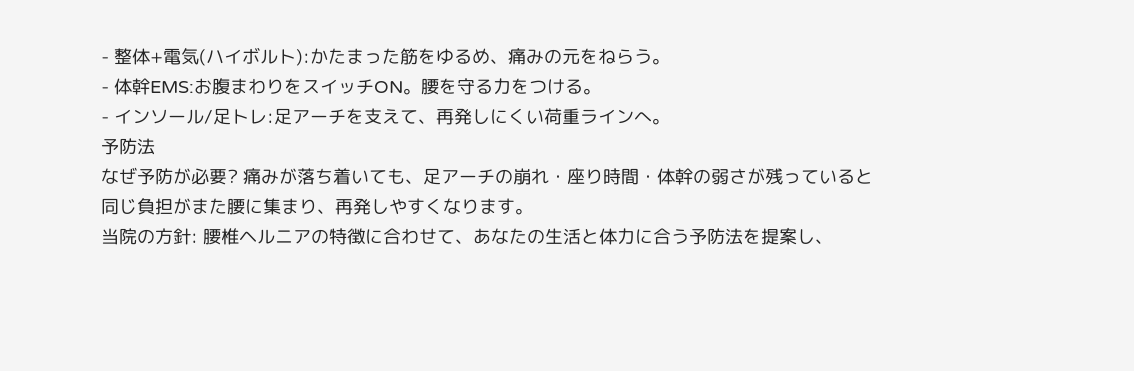- 整体+電気(ハイボルト):かたまった筋をゆるめ、痛みの元をねらう。
- 体幹EMS:お腹まわりをスイッチON。腰を守る力をつける。
- インソール/足トレ:足アーチを支えて、再発しにくい荷重ラインへ。
予防法
なぜ予防が必要? 痛みが落ち着いても、足アーチの崩れ・座り時間・体幹の弱さが残っていると
同じ負担がまた腰に集まり、再発しやすくなります。
当院の方針: 腰椎ヘルニアの特徴に合わせて、あなたの生活と体力に合う予防法を提案し、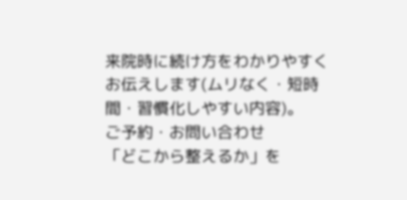来院時に続け方をわかりやすくお伝えします(ムリなく・短時間・習慣化しやすい内容)。
ご予約・お問い合わせ
「どこから整えるか」を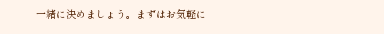一緒に決めましょう。まずはお気軽に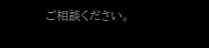ご相談ください。